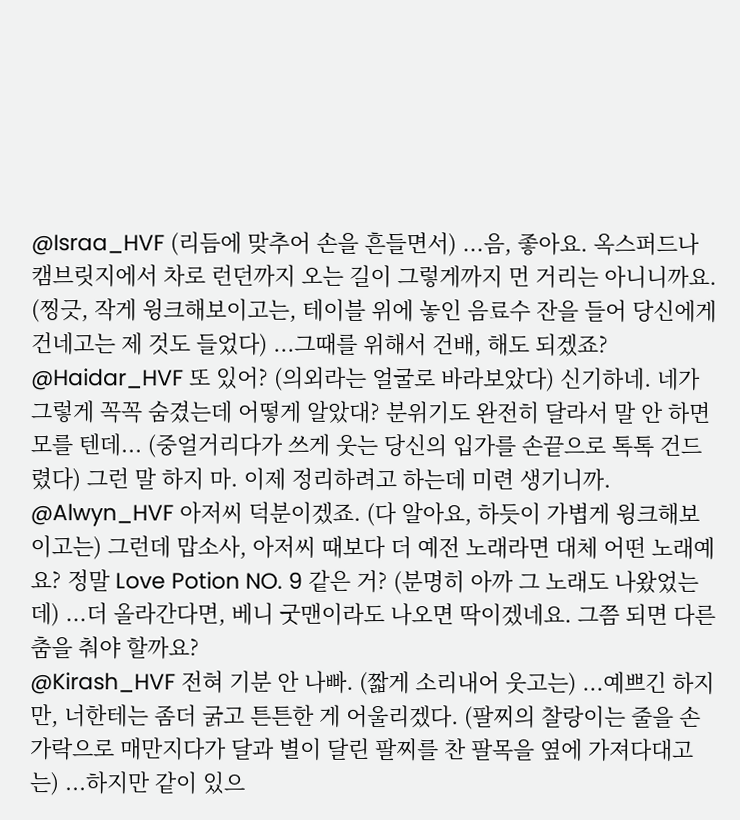@Israa_HVF (리듬에 맞추어 손을 흔들면서) ...음, 좋아요. 옥스퍼드나 캠브릿지에서 차로 런던까지 오는 길이 그렇게까지 먼 거리는 아니니까요. (찡긋, 작게 윙크해보이고는, 테이블 위에 놓인 음료수 잔을 들어 당신에게 건네고는 제 것도 들었다) ...그때를 위해서 건배, 해도 되겠죠?
@Haidar_HVF 또 있어? (의외라는 얼굴로 바라보았다) 신기하네. 네가 그렇게 꼭꼭 숨겼는데 어떻게 알았대? 분위기도 완전히 달라서 말 안 하면 모를 텐데... (중얼거리다가 쓰게 웃는 당신의 입가를 손끝으로 톡톡 건드렸다) 그런 말 하지 마. 이제 정리하려고 하는데 미련 생기니까.
@Alwyn_HVF 아저씨 덕분이겠죠. (다 알아요, 하듯이 가볍게 윙크해보이고는) 그런데 맙소사, 아저씨 때보다 더 예전 노래라면 대체 어떤 노래예요? 정말 Love Potion NO. 9 같은 거? (분명히 아까 그 노래도 나왔었는데) ...더 올라간다면, 베니 굿맨이라도 나오면 딱이겠네요. 그쯤 되면 다른 춤을 춰야 할까요?
@Kirash_HVF 전혀 기분 안 나빠. (짧게 소리내어 웃고는) ...예쁘긴 하지만, 너한테는 좀더 굵고 튼튼한 게 어울리겠다. (팔찌의 찰랑이는 줄을 손가락으로 매만지다가 달과 별이 달린 팔찌를 찬 팔목을 옆에 가져다대고는) ...하지만 같이 있으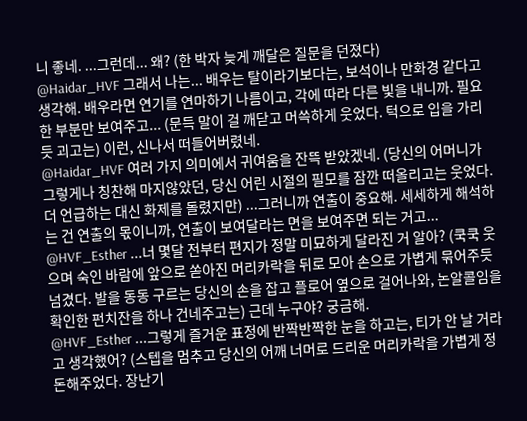니 좋네. ...그런데... 왜? (한 박자 늦게 깨달은 질문을 던졌다)
@Haidar_HVF 그래서 나는... 배우는 탈이라기보다는, 보석이나 만화경 같다고 생각해. 배우라면 연기를 연마하기 나름이고, 각에 따라 다른 빛을 내니까. 필요한 부분만 보여주고... (문득 말이 걸 깨닫고 머쓱하게 웃었다. 턱으로 입을 가리듯 괴고는) 이런, 신나서 떠들어버렸네.
@Haidar_HVF 여러 가지 의미에서 귀여움을 잔뜩 받았겠네. (당신의 어머니가 그렇게나 칭찬해 마지않았던, 당신 어린 시절의 필모를 잠깐 떠올리고는 웃었다. 더 언급하는 대신 화제를 돌렸지만) ...그러니까 연출이 중요해. 세세하게 해석하는 건 연출의 몫이니까, 연출이 보여달라는 면을 보여주면 되는 거고...
@HVF_Esther ...너 몇달 전부터 편지가 정말 미묘하게 달라진 거 알아? (쿡쿡 웃으며 숙인 바람에 앞으로 쏟아진 머리카락을 뒤로 모아 손으로 가볍게 묶어주듯 넘겼다. 발을 동동 구르는 당신의 손을 잡고 플로어 옆으로 걸어나와, 논알콜임을 확인한 펀치잔을 하나 건네주고는) 근데 누구야? 궁금해.
@HVF_Esther ...그렇게 즐거운 표정에 반짝반짝한 눈을 하고는, 티가 안 날 거라고 생각했어? (스텝을 멈추고 당신의 어깨 너머로 드리운 머리카락을 가볍게 정돈해주었다. 장난기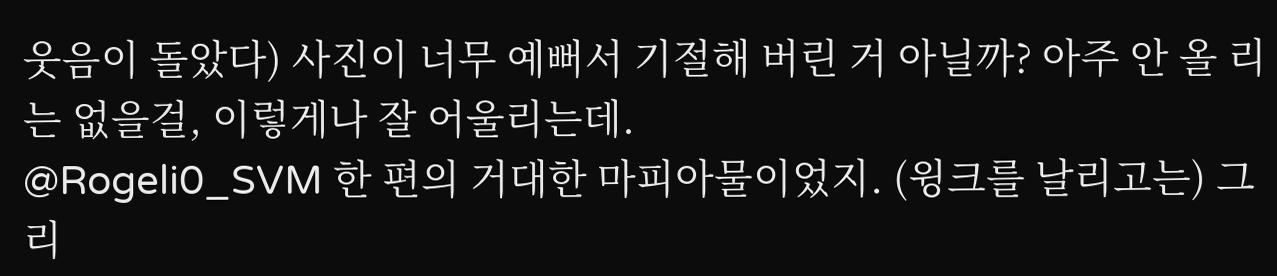웃음이 돌았다) 사진이 너무 예뻐서 기절해 버린 거 아닐까? 아주 안 올 리는 없을걸, 이렇게나 잘 어울리는데.
@Rogeli0_SVM 한 편의 거대한 마피아물이었지. (윙크를 날리고는) 그리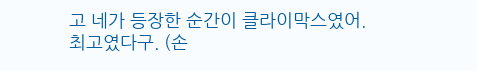고 네가 등장한 순간이 클라이막스였어. 최고였다구. (손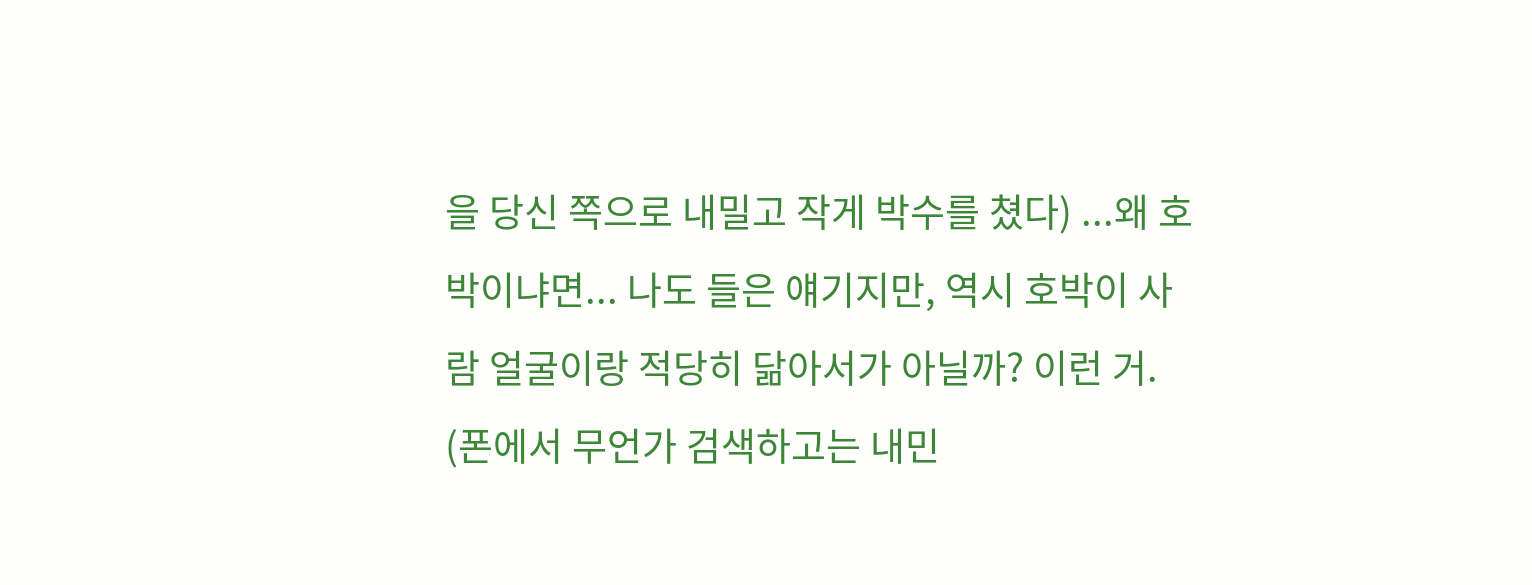을 당신 쪽으로 내밀고 작게 박수를 쳤다) ...왜 호박이냐면... 나도 들은 얘기지만, 역시 호박이 사람 얼굴이랑 적당히 닮아서가 아닐까? 이런 거. (폰에서 무언가 검색하고는 내민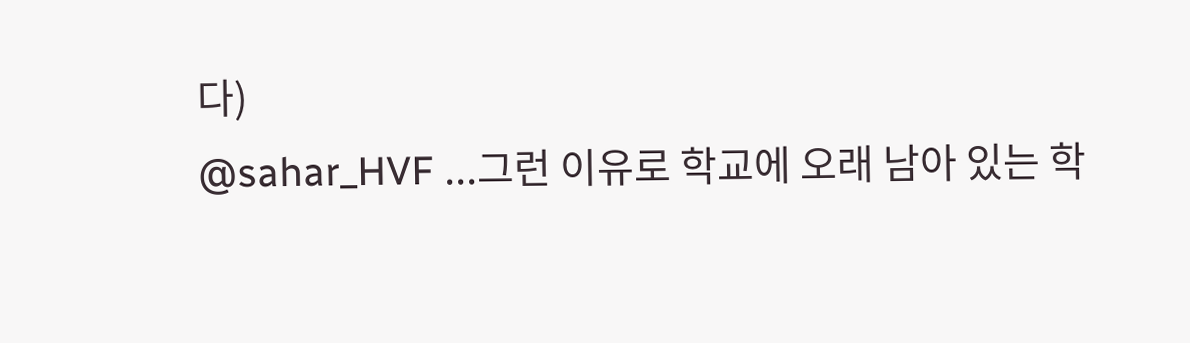다)
@sahar_HVF ...그런 이유로 학교에 오래 남아 있는 학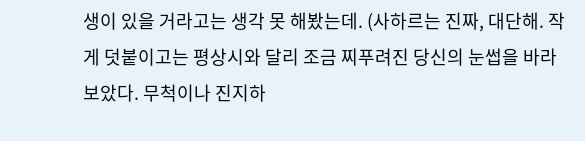생이 있을 거라고는 생각 못 해봤는데. (사하르는 진짜, 대단해. 작게 덧붙이고는 평상시와 달리 조금 찌푸려진 당신의 눈썹을 바라보았다. 무척이나 진지하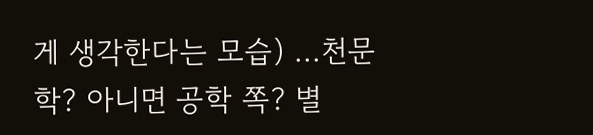게 생각한다는 모습) ...천문학? 아니면 공학 쪽? 별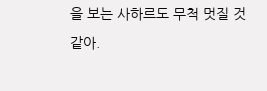을 보는 사하르도 무척 멋질 것 같아.